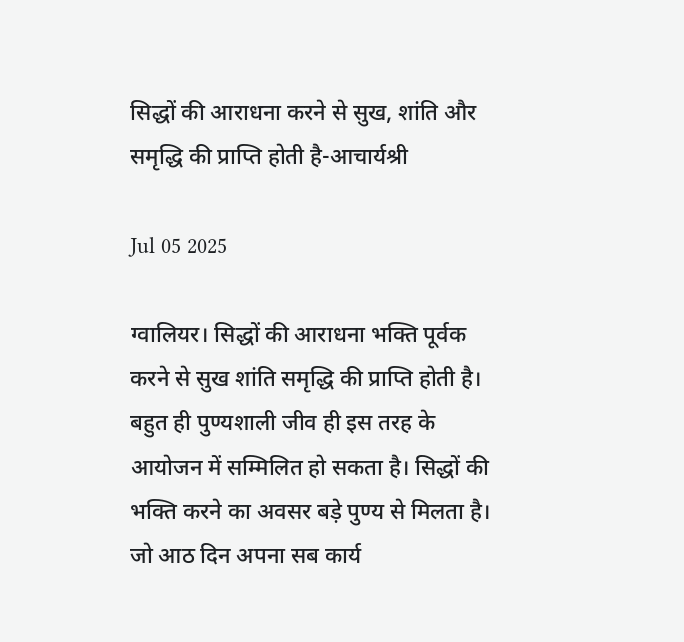सिद्धों की आराधना करने से सुख, शांति और समृद्धि की प्राप्ति होती है-आचार्यश्री

Jul 05 2025

ग्वालियर। सिद्धों की आराधना भक्ति पूर्वक करने से सुख शांति समृद्धि की प्राप्ति होती है। बहुत ही पुण्यशाली जीव ही इस तरह के आयोजन में सम्मिलित हो सकता है। सिद्धों की भक्ति करने का अवसर बड़े पुण्य से मिलता है। जो आठ दिन अपना सब कार्य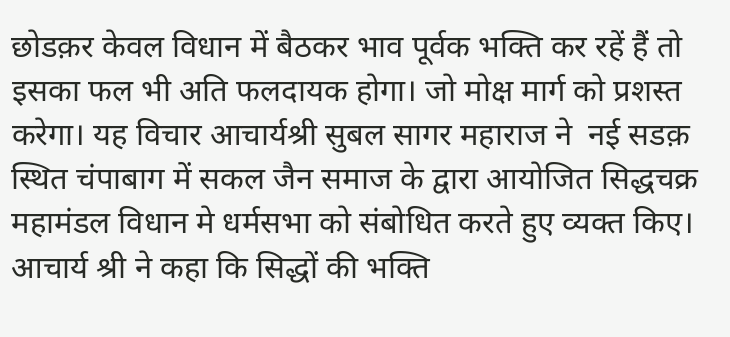छोडक़र केवल विधान में बैठकर भाव पूर्वक भक्ति कर रहें हैं तो इसका फल भी अति फलदायक होगा। जो मोक्ष मार्ग को प्रशस्त करेगा। यह विचार आचार्यश्री सुबल सागर महाराज ने  नई सडक़ स्थित चंपाबाग में सकल जैन समाज के द्वारा आयोजित सिद्धचक्र महामंडल विधान मे धर्मसभा को संबोधित करते हुए व्यक्त किए।
आचार्य श्री ने कहा कि सिद्धों की भक्ति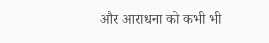और आराधना को कभी भी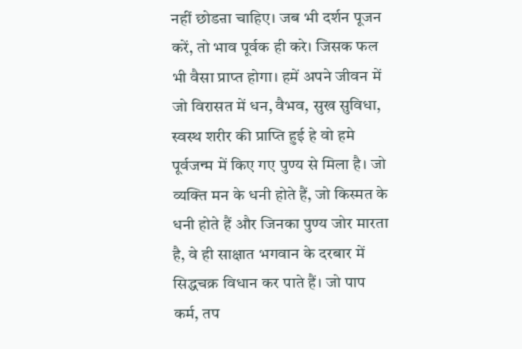नहीं छोडऩा चाहिए। जब भी दर्शन पूजन करें, तो भाव पूर्वक ही करे। जिसक फल भी वैसा प्राप्त होगा। हमें अपने जीवन में जो विरासत में धन, वैभव, सुख सुविधा, स्वस्थ शरीर की प्राप्ति हुई हे वो हमे पूर्वजन्म में किए गए पुण्य से मिला है। जो व्यक्ति मन के धनी होते हैं, जो किस्मत के धनी होते हैं और जिनका पुण्य जोर मारता है, वे ही साक्षात भगवान के दरबार में सिद्धचक्र विधान कर पाते हैं। जो पाप कर्म, तप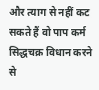और त्याग से नहीं कट सकते हैं वो पाप कर्म सिद्धचक्र विधान करने से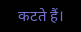कटते हैं।